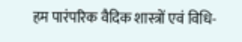हम पारंपरिक वैदिक शास्त्रों एवं विधि-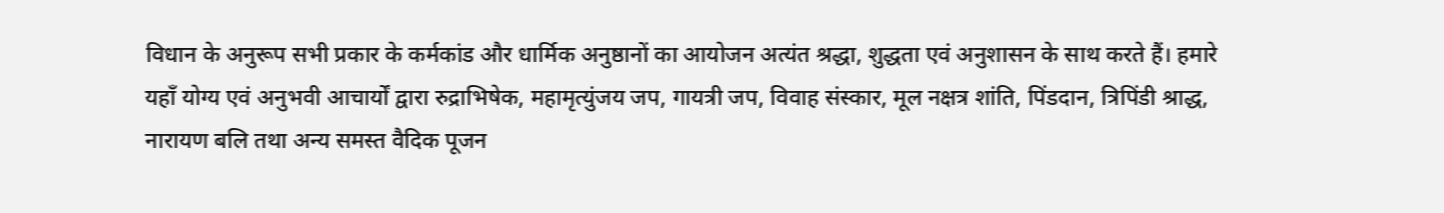विधान के अनुरूप सभी प्रकार के कर्मकांड और धार्मिक अनुष्ठानों का आयोजन अत्यंत श्रद्धा, शुद्धता एवं अनुशासन के साथ करते हैं। हमारे यहाँ योग्य एवं अनुभवी आचार्यों द्वारा रुद्राभिषेक, महामृत्युंजय जप, गायत्री जप, विवाह संस्कार, मूल नक्षत्र शांति, पिंडदान, त्रिपिंडी श्राद्ध, नारायण बलि तथा अन्य समस्त वैदिक पूजन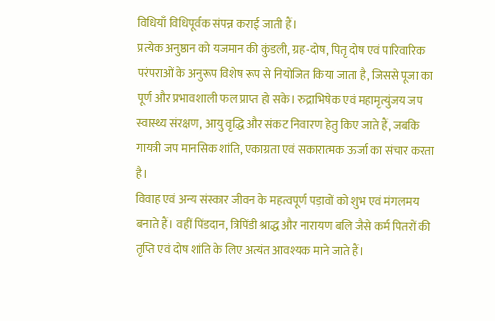विधियाँ विधिपूर्वक संपन्न कराई जाती हैं।
प्रत्येक अनुष्ठान को यजमान की कुंडली, ग्रह-दोष, पितृ दोष एवं पारिवारिक परंपराओं के अनुरूप विशेष रूप से नियोजित किया जाता है, जिससे पूजा का पूर्ण और प्रभावशाली फल प्राप्त हो सके। रुद्राभिषेक एवं महामृत्युंजय जप स्वास्थ्य संरक्षण, आयु वृद्धि और संकट निवारण हेतु किए जाते हैं, जबकि गायत्री जप मानसिक शांति, एकाग्रता एवं सकारात्मक ऊर्जा का संचार करता है।
विवाह एवं अन्य संस्कार जीवन के महत्वपूर्ण पड़ावों को शुभ एवं मंगलमय बनाते हैं। वहीं पिंडदान, त्रिपिंडी श्राद्ध और नारायण बलि जैसे कर्म पितरों की तृप्ति एवं दोष शांति के लिए अत्यंत आवश्यक माने जाते हैं।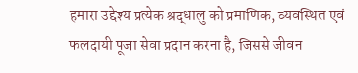हमारा उद्देश्य प्रत्येक श्रद्धालु को प्रमाणिक, व्यवस्थित एवं फलदायी पूजा सेवा प्रदान करना है, जिससे जीवन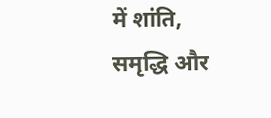में शांति, समृद्धि और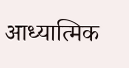आध्यात्मिक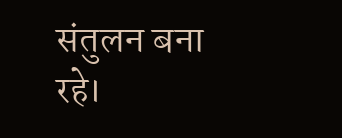संतुलन बना रहे।